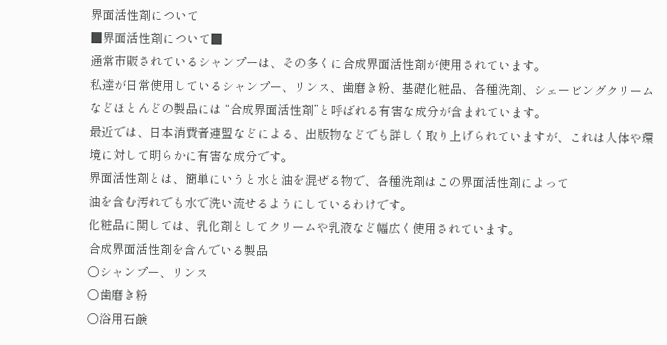界面活性剤について
■界面活性剤について■
通常市販されているシャンプーは、その多くに合成界面活性剤が使用されています。
私達が日常使用しているシャンプー、リンス、歯磨き粉、基礎化粧品、各種洗剤、シェービングクリームなどほとんどの製品には “合成界面活性剤”と呼ばれる有害な成分が含まれています。
最近では、日本消費者連盟などによる、出版物などでも詳しく取り上げられていますが、これは人体や環境に対して明らかに有害な成分です。
界面活性剤とは、簡単にいうと水と油を混ぜる物で、各種洗剤はこの界面活性剤によって
油を含む汚れでも水で洗い流せるようにしているわけです。
化粧品に関しては、乳化剤としてクリームや乳液など幅広く使用されています。
合成界面活性剤を含んでいる製品
○シャンプー、リンス
○歯磨き粉
○浴用石鹸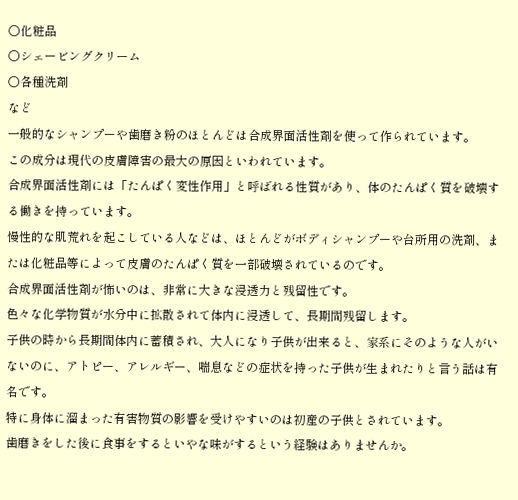○化粧品
○シェービングクリーム
○各種洗剤
など
一般的なシャンプーや歯磨き粉のほとんどは合成界面活性剤を使って作られています。
この成分は現代の皮膚障害の最大の原因といわれています。
合成界面活性剤には「たんぱく変性作用」と呼ばれる性質があり、体のたんぱく質を破壊する働きを持っています。
慢性的な肌荒れを起こしている人などは、ほとんどがボディシャンプーや台所用の洗剤、または化粧品等によって皮膚のたんぱく質を一部破壊されているのです。
合成界面活性剤が怖いのは、非常に大きな浸透力と残留性です。
色々な化学物質が水分中に拡散されて体内に浸透して、長期間残留します。
子供の時から長期間体内に蓄積され、大人になり子供が出来ると、家系にそのような人がいないのに、アトピー、アレルギー、喘息などの症状を持った子供が生まれたりと言う話は有名です。
特に身体に溜まった有害物質の影響を受けやすいのは初産の子供とされています。
歯磨きをした後に食事をするといやな味がするという経験はありませんか。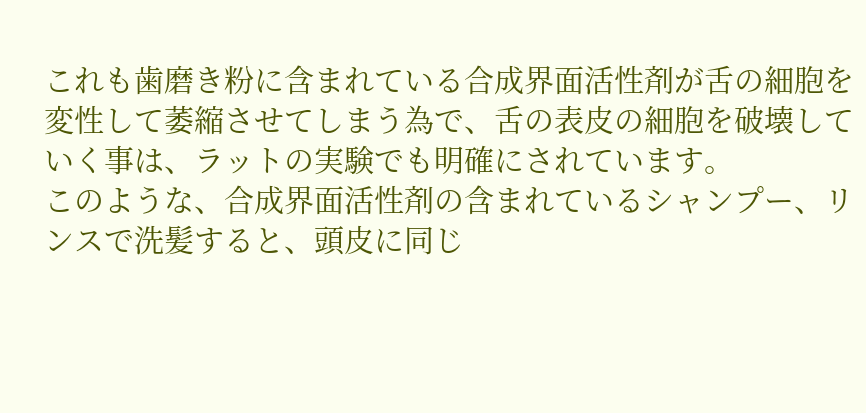これも歯磨き粉に含まれている合成界面活性剤が舌の細胞を変性して萎縮させてしまう為で、舌の表皮の細胞を破壊していく事は、ラットの実験でも明確にされています。
このような、合成界面活性剤の含まれているシャンプー、リンスで洗髪すると、頭皮に同じ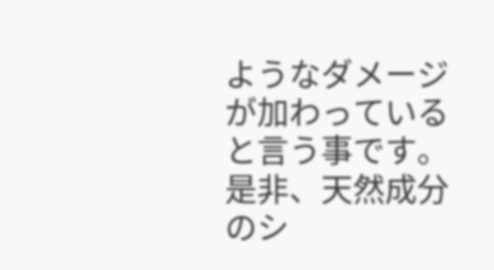ようなダメージが加わっていると言う事です。
是非、天然成分のシ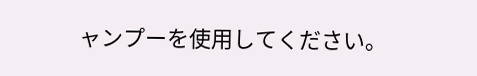ャンプーを使用してください。